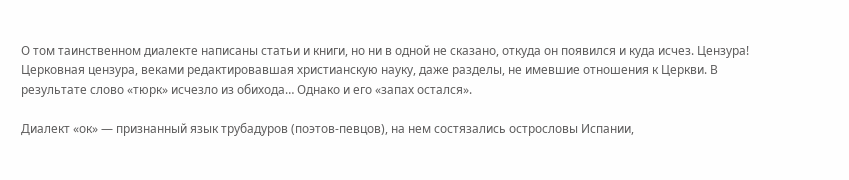О том таинственном диалекте написаны статьи и книги, но ни в одной не сказано, откуда он появился и куда исчез. Цензура! Церковная цензура, веками редактировавшая христианскую науку, даже разделы, не имевшие отношения к Церкви. В результате слово «тюрк» исчезло из обихода… Однако и его «запах остался».

Диалект «ок» — признанный язык трубадуров (поэтов-певцов), на нем состязались острословы Испании,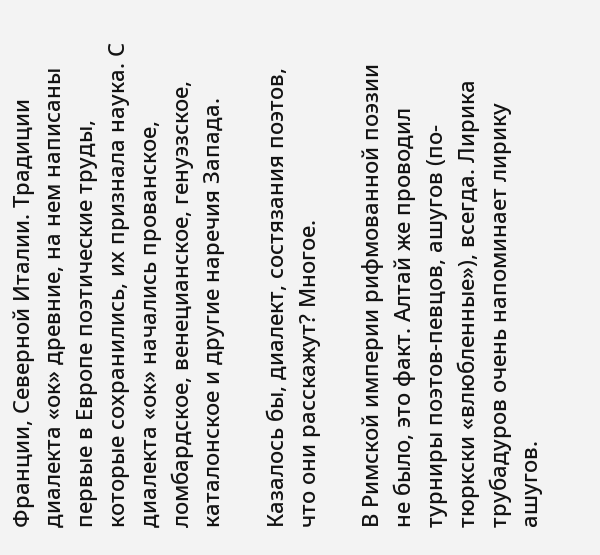Франции, Северной Италии. Традиции диалекта «ок» древние, на нем написаны первые в Европе поэтические труды, которые сохранились, их признала наука. С диалекта «ок» начались прованское, ломбардское, венецианское, генуэзское, каталонское и другие наречия Запада.

Казалось бы, диалект, состязания поэтов, что они расскажут? Многое.

В Римской империи рифмованной поэзии не было, это факт. Алтай же проводил турниры поэтов-певцов, ашугов (по-тюркски «влюбленные»), всегда. Лирика трубадуров очень напоминает лирику ашугов.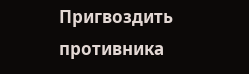Пригвоздить противника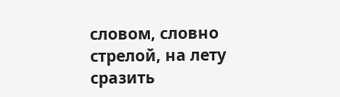словом, словно стрелой, на лету сразить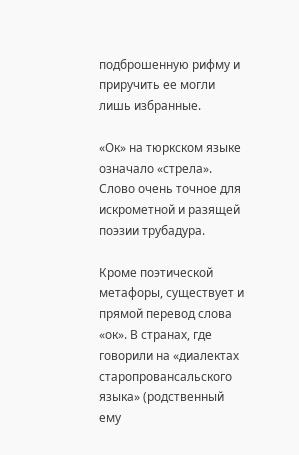подброшенную рифму и приручить ее могли лишь избранные.

«Ок» на тюркском языке означало «стрела». Слово очень точное для искрометной и разящей поэзии трубадура.

Кроме поэтической метафоры, существует и прямой перевод слова «ок». В странах, где говорили на «диалектах старопровансальского языка» (родственный ему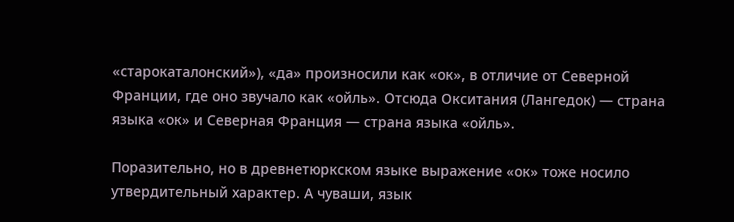«старокаталонский»), «да» произносили как «ок», в отличие от Северной Франции, где оно звучало как «ойль». Отсюда Окситания (Лангедок) — страна языка «ок» и Северная Франция — страна языка «ойль».

Поразительно, но в древнетюркском языке выражение «ок» тоже носило утвердительный характер. А чуваши, язык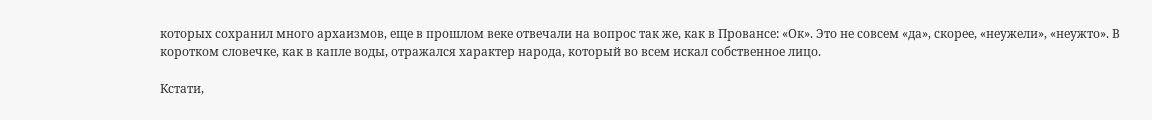которых сохранил много архаизмов, еще в прошлом веке отвечали на вопрос так же, как в Провансе: «Ок». Это не совсем «да», скорее, «неужели», «неужто». В коротком словечке, как в капле воды, отражался характер народа, который во всем искал собственное лицо.

Кстати,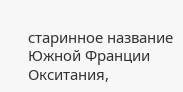старинное название Южной Франции Окситания,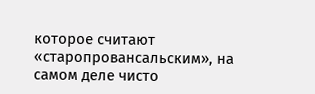которое считают «старопровансальским», на самом деле чисто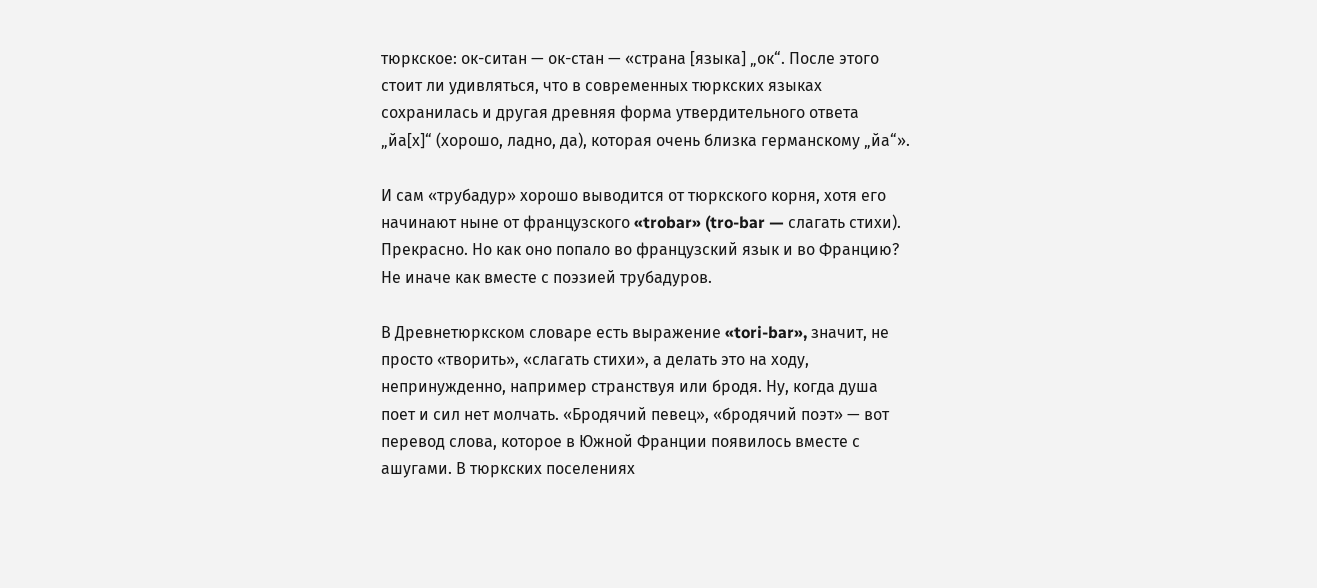тюркское: ок-ситан — ок-стан — «страна [языка] „ок“. После этого стоит ли удивляться, что в современных тюркских языках сохранилась и другая древняя форма утвердительного ответа „йа[х]“ (хорошо, ладно, да), которая очень близка германскому „йа“».

И сам «трубадур» хорошо выводится от тюркского корня, хотя его начинают ныне от французского «trobar» (tro-bar — слагать стихи). Прекрасно. Но как оно попало во французский язык и во Францию? Не иначе как вместе с поэзией трубадуров.

В Древнетюркском словаре есть выражение «tori-bar», значит, не просто «творить», «слагать стихи», а делать это на ходу, непринужденно, например странствуя или бродя. Ну, когда душа поет и сил нет молчать. «Бродячий певец», «бродячий поэт» — вот перевод слова, которое в Южной Франции появилось вместе с ашугами. В тюркских поселениях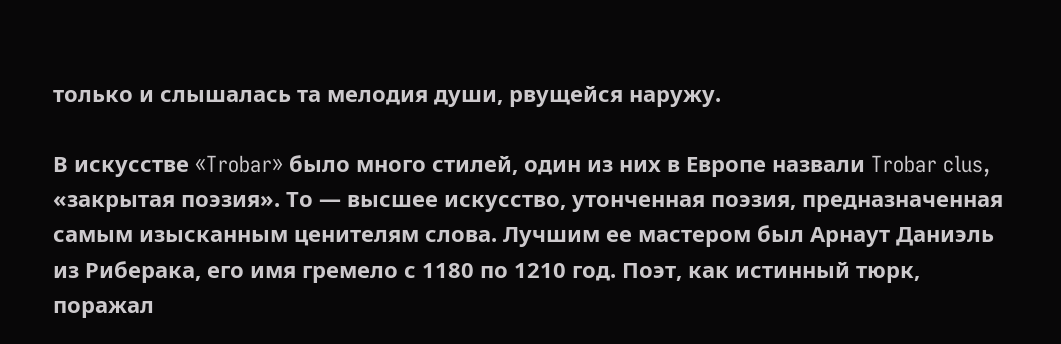только и слышалась та мелодия души, рвущейся наружу.

В искусстве «Trobar» было много стилей, один из них в Европе назвали Trobar clus, «закрытая поэзия». То — высшее искусство, утонченная поэзия, предназначенная самым изысканным ценителям слова. Лучшим ее мастером был Арнаут Даниэль из Риберака, его имя гремело с 1180 по 1210 год. Поэт, как истинный тюрк, поражал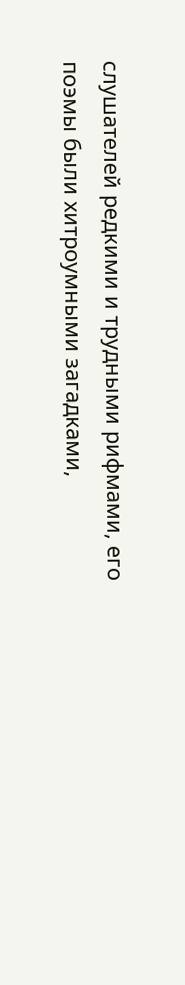слушателей редкими и трудными рифмами, его поэмы были хитроумными загадками,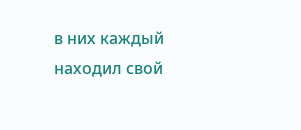в них каждый находил свой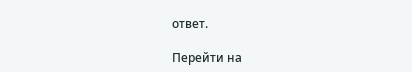ответ.

Перейти на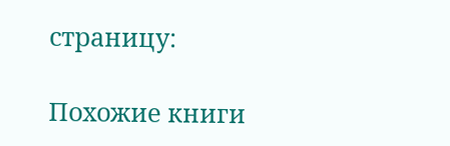страницу:

Похожие книги